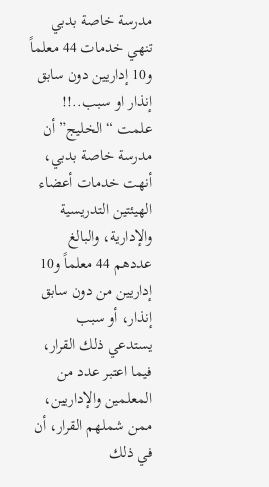مدرسة خاصة بدبي تنهي خدمات 44 معلماً و10 إداريين دون سابق إنذار او سبب..!!
علمت “الخليج” أن مدرسة خاصة بدبي، أنهت خدمات أعضاء الهيئتين التدريسية والإدارية، والبالغ عددهم 44 معلماً و10 إداريين من دون سابق إنذار، أو سبب يستدعي ذلك القرار، فيما اعتبر عدد من المعلمين والإداريين، ممن شملهم القرار، أن في ذلك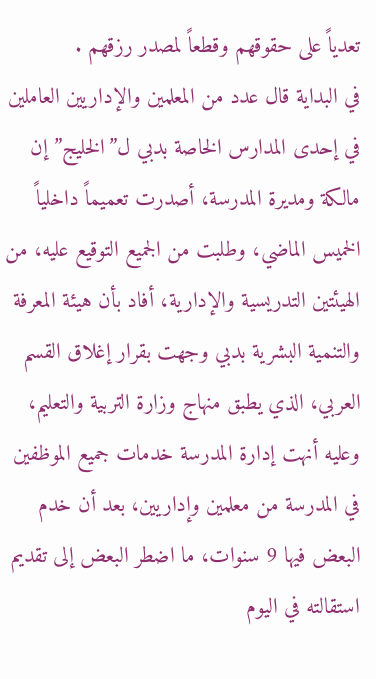تعدياً على حقوقهم وقطعاً لمصدر رزقهم .
في البداية قال عدد من المعلمين والإداريين العاملين في إحدى المدارس الخاصة بدبي ل”الخليج” إن مالكة ومديرة المدرسة، أصدرت تعميماً داخلياً الخميس الماضي، وطلبت من الجميع التوقيع عليه، من الهيئتين التدريسية والإدارية، أفاد بأن هيئة المعرفة والتنمية البشرية بدبي وجهت بقرار إغلاق القسم العربي، الذي يطبق منهاج وزارة التربية والتعليم، وعليه أنهت إدارة المدرسة خدمات جميع الموظفين في المدرسة من معلمين وإداريين، بعد أن خدم البعض فيها 9 سنوات، ما اضطر البعض إلى تقديم استقالته في اليوم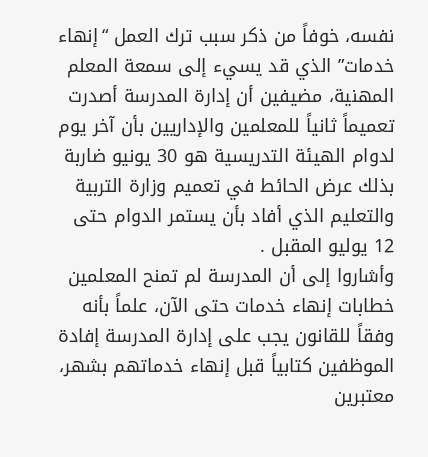نفسه، خوفاً من ذكر سبب ترك العمل “إنهاء خدمات” الذي قد يسيء إلى سمعة المعلم المهنية، مضيفين أن إدارة المدرسة أصدرت تعميماً ثانياً للمعلمين والإداريين بأن آخر يوم لدوام الهيئة التدريسية هو 30 يونيو ضاربة بذلك عرض الحائط في تعميم وزارة التربية والتعليم الذي أفاد بأن يستمر الدوام حتى 12 يوليو المقبل .
وأشاروا إلى أن المدرسة لم تمنح المعلمين خطابات إنهاء خدمات حتى الآن، علماً بأنه وفقاً للقانون يجب على إدارة المدرسة إفادة الموظفين كتابياً قبل إنهاء خدماتهم بشهر، معتبرين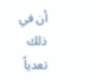أن في ذلك تعدياً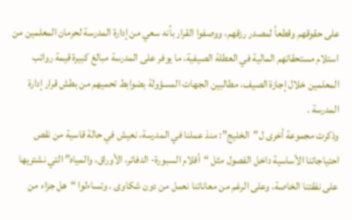على حقوقهم وقطعاً لمصدر رزقهم، ووصفوا القرار بأنه سعي من إدارة المدرسة لحرمان المعلمين من استلام مستحقاتهم المالية في العطلة الصيفية، ما يوفر على المدرسة مبالغ كبيرة قيمة رواتب المعلمين خلال إجازة الصيف، مطالبين الجهات المسؤولة بضوابط تحميهم من بطش قرار إدارة المدرسة .
وذكرت مجموعة أخرى ل”الخليج”: منذ عملنا في المدرسة، نعيش في حالة قاسية من نقص احتياجاتنا الأساسية داخل الفصول مثل “أقلام السبورة- الدفاتر، الأوراق، والمياه” التي نشتريها على نفقتنا الخاصة، وعلى الرغم من معاناتنا نعمل من دون شكاوى . وتساءلوا “هل جزاء من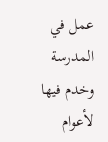عمل في المدرسة وخدم فيها لأعوام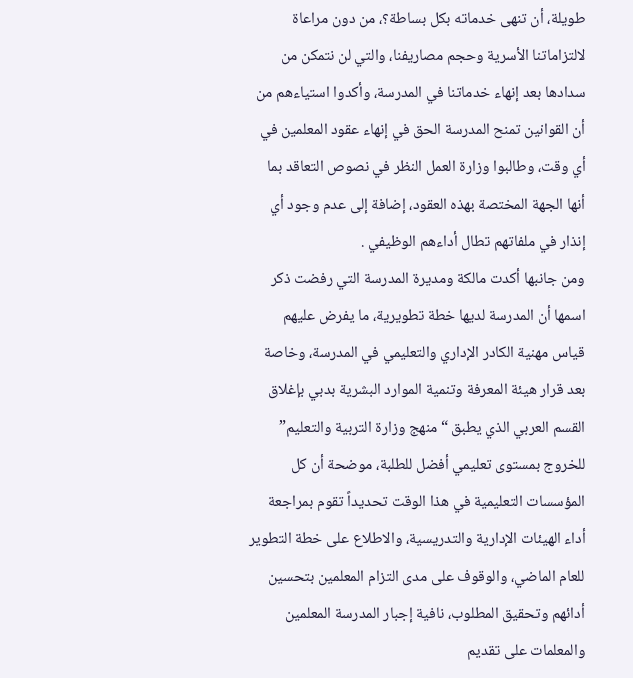طويلة، أن تنهى خدماته بكل بساطة؟، من دون مراعاة لالتزاماتنا الأسرية وحجم مصاريفنا، والتي لن نتمكن من سدادها بعد إنهاء خدماتنا في المدرسة، وأكدوا استياءهم من أن القوانين تمنح المدرسة الحق في إنهاء عقود المعلمين في أي وقت، وطالبوا وزارة العمل النظر في نصوص التعاقد بما أنها الجهة المختصة بهذه العقود، إضافة إلى عدم وجود أي إنذار في ملفاتهم تطال أداءهم الوظيفي .
ومن جانبها أكدت مالكة ومديرة المدرسة التي رفضت ذكر اسمها أن المدرسة لديها خطة تطويرية، ما يفرض عليهم قياس مهنية الكادر الإداري والتعليمي في المدرسة، وخاصة بعد قرار هيئة المعرفة وتنمية الموارد البشرية بدبي بإغلاق القسم العربي الذي يطبق “منهج وزارة التربية والتعليم” للخروج بمستوى تعليمي أفضل للطلبة، موضحة أن كل المؤسسات التعليمية في هذا الوقت تحديداً تقوم بمراجعة أداء الهيئات الإدارية والتدريسية، والاطلاع على خطة التطوير للعام الماضي، والوقوف على مدى التزام المعلمين بتحسين أدائهم وتحقيق المطلوب، نافية إجبار المدرسة المعلمين والمعلمات على تقديم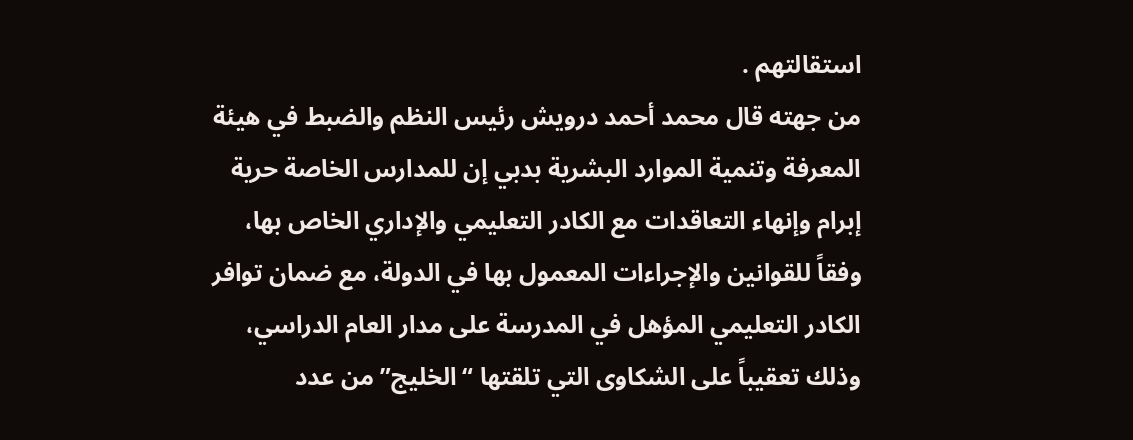استقالتهم .
من جهته قال محمد أحمد درويش رئيس النظم والضبط في هيئة المعرفة وتنمية الموارد البشرية بدبي إن للمدارس الخاصة حرية إبرام وإنهاء التعاقدات مع الكادر التعليمي والإداري الخاص بها، وفقاً للقوانين والإجراءات المعمول بها في الدولة، مع ضمان توافر الكادر التعليمي المؤهل في المدرسة على مدار العام الدراسي، وذلك تعقيباً على الشكاوى التي تلقتها “الخليج” من عدد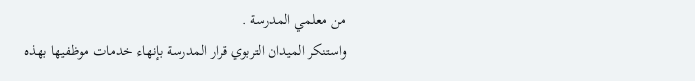من معلمي المدرسة .
واستنكر الميدان التربوي قرار المدرسة بإنهاء خدمات موظفيها بهذه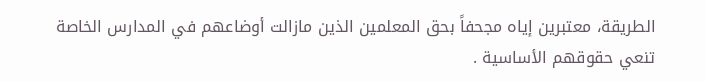الطريقة، معتبرين إياه مجحفاً بحق المعلمين الذين مازالت أوضاعهم في المدارس الخاصة تنعي حقوقهم الأساسية .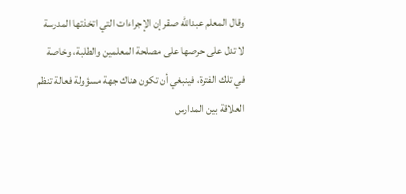وقال المعلم عبدالله صقر إن الإجراءات التي اتخذتها المدرسة لا تدل على حرصها على مصلحة المعلمين والطلبة، وخاصة في تلك الفترة، فينبغي أن تكون هناك جهة مسؤولة فعالة تنظم العلاقة بين المدارس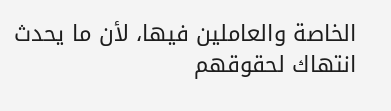الخاصة والعاملين فيها، لأن ما يحدث انتهاك لحقوقهم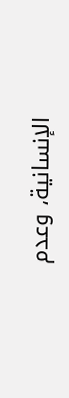الإنسانية، وعدم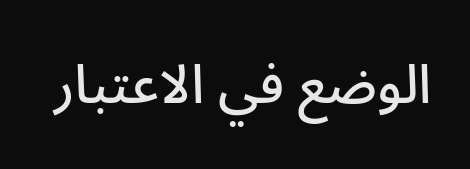الوضع في الاعتبار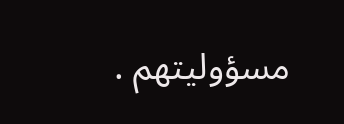مسؤوليتهم .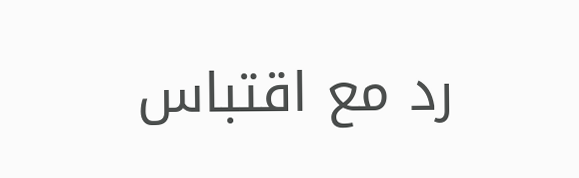رد مع اقتباس